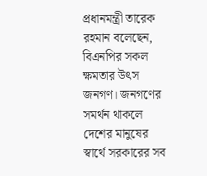প্রধানমন্ত্রী তারেক রহমান বলেছেন, বিএনপির সকল ক্ষমতার উৎস জনগণ। জনগণের সমর্থন থাকলে দেশের মানুষের স্বার্থে সরকারের সব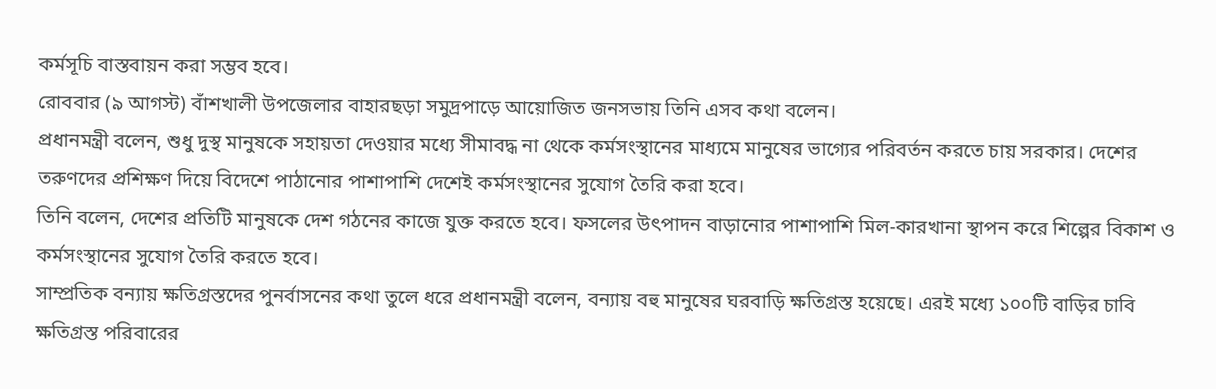কর্মসূচি বাস্তবায়ন করা সম্ভব হবে।
রোববার (৯ আগস্ট) বাঁশখালী উপজেলার বাহারছড়া সমুদ্রপাড়ে আয়োজিত জনসভায় তিনি এসব কথা বলেন।
প্রধানমন্ত্রী বলেন, শুধু দুস্থ মানুষকে সহায়তা দেওয়ার মধ্যে সীমাবদ্ধ না থেকে কর্মসংস্থানের মাধ্যমে মানুষের ভাগ্যের পরিবর্তন করতে চায় সরকার। দেশের তরুণদের প্রশিক্ষণ দিয়ে বিদেশে পাঠানোর পাশাপাশি দেশেই কর্মসংস্থানের সুযোগ তৈরি করা হবে।
তিনি বলেন, দেশের প্রতিটি মানুষকে দেশ গঠনের কাজে যুক্ত করতে হবে। ফসলের উৎপাদন বাড়ানোর পাশাপাশি মিল-কারখানা স্থাপন করে শিল্পের বিকাশ ও কর্মসংস্থানের সুযোগ তৈরি করতে হবে।
সাম্প্রতিক বন্যায় ক্ষতিগ্রস্তদের পুনর্বাসনের কথা তুলে ধরে প্রধানমন্ত্রী বলেন, বন্যায় বহু মানুষের ঘরবাড়ি ক্ষতিগ্রস্ত হয়েছে। এরই মধ্যে ১০০টি বাড়ির চাবি ক্ষতিগ্রস্ত পরিবারের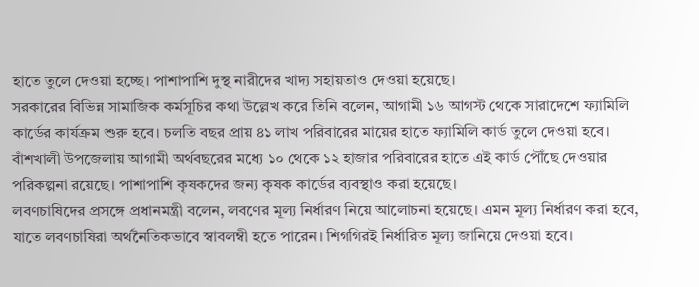হাতে তুলে দেওয়া হচ্ছে। পাশাপাশি দুস্থ নারীদের খাদ্য সহায়তাও দেওয়া হয়েছে।
সরকারের বিভিন্ন সামাজিক কর্মসূচির কথা উল্লেখ করে তিনি বলেন, আগামী ১৬ আগস্ট থেকে সারাদেশে ফ্যামিলি কার্ডের কার্যক্রম শুরু হবে। চলতি বছর প্রায় ৪১ লাখ পরিবারের মায়ের হাতে ফ্যামিলি কার্ড তুলে দেওয়া হবে। বাঁশখালী উপজেলায় আগামী অর্থবছরের মধ্যে ১০ থেকে ১২ হাজার পরিবারের হাতে এই কার্ড পৌঁছে দেওয়ার পরিকল্পনা রয়েছে। পাশাপাশি কৃষকদের জন্য কৃষক কার্ডের ব্যবস্থাও করা হয়েছে।
লবণচাষিদের প্রসঙ্গে প্রধানমন্ত্রী বলেন, লবণের মূল্য নির্ধারণ নিয়ে আলোচনা হয়েছে। এমন মূল্য নির্ধারণ করা হবে, যাতে লবণচাষিরা অর্থনৈতিকভাবে স্বাবলম্বী হতে পারেন। শিগগিরই নির্ধারিত মূল্য জানিয়ে দেওয়া হবে।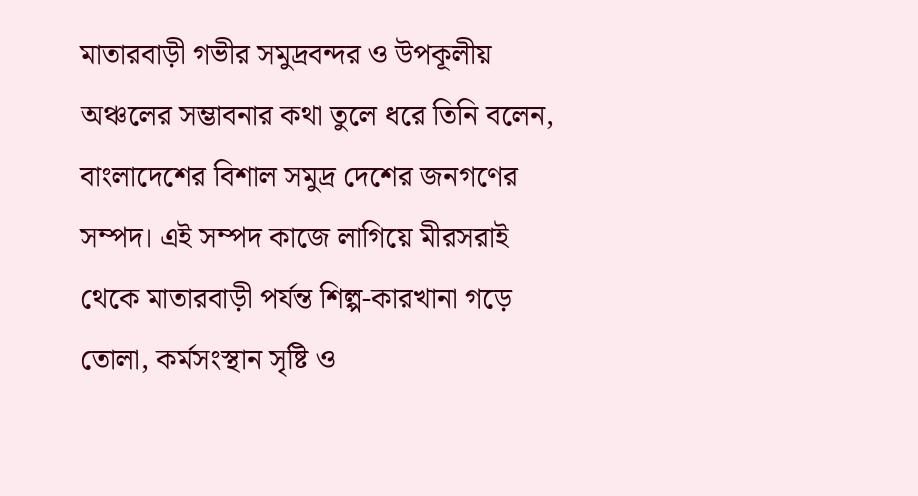মাতারবাড়ী গভীর সমুদ্রবন্দর ও উপকূলীয় অঞ্চলের সম্ভাবনার কথা তুলে ধরে তিনি বলেন, বাংলাদেশের বিশাল সমুদ্র দেশের জনগণের সম্পদ। এই সম্পদ কাজে লাগিয়ে মীরসরাই থেকে মাতারবাড়ী পর্যন্ত শিল্প-কারখানা গড়ে তোলা, কর্মসংস্থান সৃষ্টি ও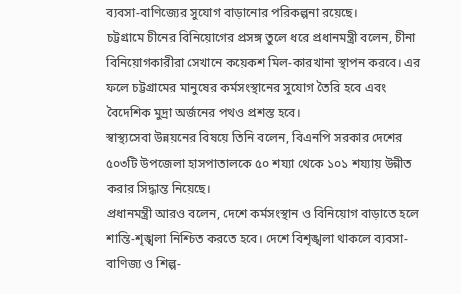ব্যবসা-বাণিজ্যের সুযোগ বাড়ানোর পরিকল্পনা রয়েছে।
চট্টগ্রামে চীনের বিনিয়োগের প্রসঙ্গ তুলে ধরে প্রধানমন্ত্রী বলেন, চীনা বিনিয়োগকারীরা সেখানে কয়েকশ মিল-কারখানা স্থাপন করবে। এর ফলে চট্টগ্রামের মানুষের কর্মসংস্থানের সুযোগ তৈরি হবে এবং বৈদেশিক মুদ্রা অর্জনের পথও প্রশস্ত হবে।
স্বাস্থ্যসেবা উন্নয়নের বিষয়ে তিনি বলেন, বিএনপি সরকার দেশের ৫০৩টি উপজেলা হাসপাতালকে ৫০ শয্যা থেকে ১০১ শয্যায় উন্নীত করার সিদ্ধান্ত নিয়েছে।
প্রধানমন্ত্রী আরও বলেন, দেশে কর্মসংস্থান ও বিনিয়োগ বাড়াতে হলে শান্তি-শৃঙ্খলা নিশ্চিত করতে হবে। দেশে বিশৃঙ্খলা থাকলে ব্যবসা-বাণিজ্য ও শিল্প-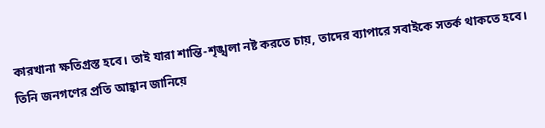কারখানা ক্ষতিগ্রস্ত হবে। তাই যারা শান্তি-শৃঙ্খলা নষ্ট করতে চায়, তাদের ব্যাপারে সবাইকে সতর্ক থাকতে হবে।
তিনি জনগণের প্রতি আহ্বান জানিয়ে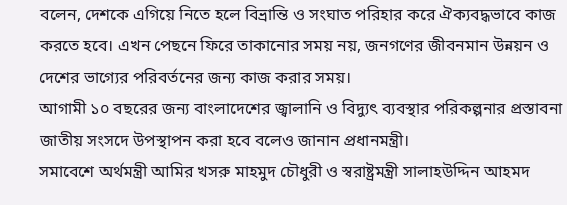বলেন, দেশকে এগিয়ে নিতে হলে বিভ্রান্তি ও সংঘাত পরিহার করে ঐক্যবদ্ধভাবে কাজ করতে হবে। এখন পেছনে ফিরে তাকানোর সময় নয়, জনগণের জীবনমান উন্নয়ন ও দেশের ভাগ্যের পরিবর্তনের জন্য কাজ করার সময়।
আগামী ১০ বছরের জন্য বাংলাদেশের জ্বালানি ও বিদ্যুৎ ব্যবস্থার পরিকল্পনার প্রস্তাবনা জাতীয় সংসদে উপস্থাপন করা হবে বলেও জানান প্রধানমন্ত্রী।
সমাবেশে অর্থমন্ত্রী আমির খসরু মাহমুদ চৌধুরী ও স্বরাষ্ট্রমন্ত্রী সালাহউদ্দিন আহমদ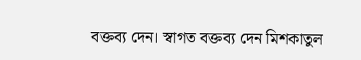বক্তব্য দেন। স্বাগত বক্তব্য দেন মিশকাতুল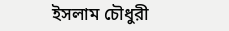ইসলাম চৌধুরী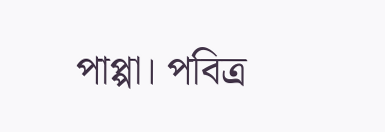পাপ্পা। পবিত্র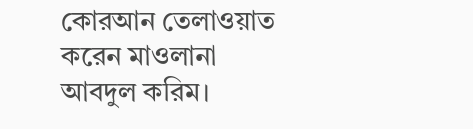কোরআন তেলাওয়াত করেন মাওলানা আবদুল করিম।